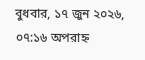বুধবার, ১৭ জুন ২০২৬, ০৭:১৬ অপরাহ্ন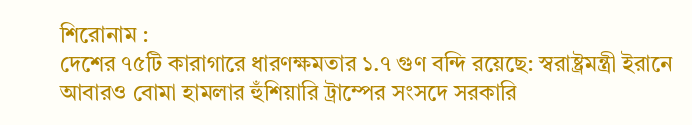শিরোনাম :
দেশের ৭৫টি কারাগারে ধারণক্ষমতার ১.৭ গুণ বন্দি রয়েছে: স্বরাষ্ট্রমন্ত্রী ইরানে আবারও বোমা হামলার হুঁশিয়ারি ট্রাম্পের সংসদে সরকারি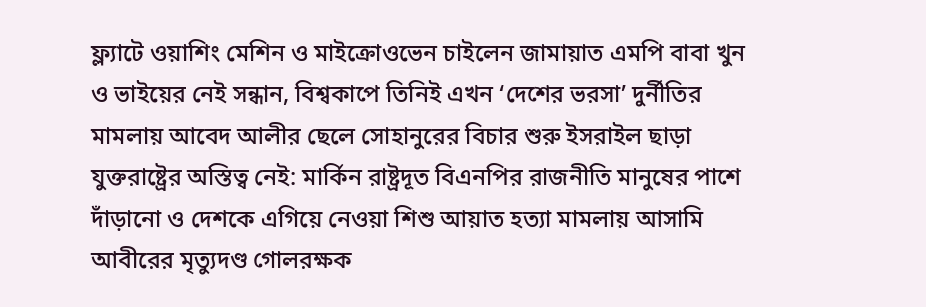ফ্ল্যাটে ওয়াশিং মেশিন ও মাইক্রোওভেন চাইলেন জামায়াত এমপি বাবা খুন ও ভাইয়ের নেই সন্ধান, বিশ্বকাপে তিনিই এখন ‘দেশের ভরসা’ দুর্নীতির মামলায় আবেদ আলীর ছেলে সোহানুরের বিচার শুরু ইসরাইল ছাড়া যুক্তরাষ্ট্রের অস্তিত্ব নেই: মার্কিন রাষ্ট্রদূত বিএনপির রাজনীতি মানুষের পাশে দাঁড়ানো ও দেশকে এগিয়ে নেওয়া শিশু আয়াত হত্যা মামলায় আসামি আবীরের মৃত্যুদণ্ড গোলরক্ষক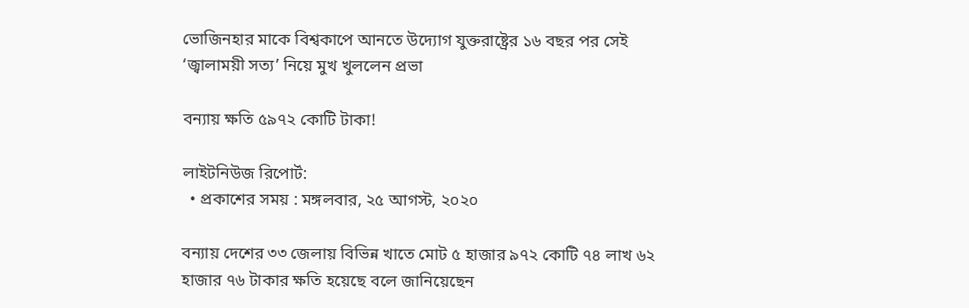ভোজিনহার মাকে বিশ্বকাপে আনতে উদ্যোগ যুক্তরাষ্ট্রের ১৬ বছর পর সেই ‘জ্বালাময়ী সত্য’ নিয়ে মুখ খুললেন প্রভা

বন্যায় ক্ষতি ৫৯৭২ কোটি টাকা!

লাইটনিউজ রিপোর্ট:
  • প্রকাশের সময় : মঙ্গলবার, ২৫ আগস্ট, ২০২০

বন্যায় দেশের ৩৩ জেলায় বিভিন্ন খাতে মোট ৫ হাজার ৯৭২ কোটি ৭৪ লাখ ৬২ হাজার ৭৬ টাকার ক্ষতি হয়েছে বলে জানিয়েছেন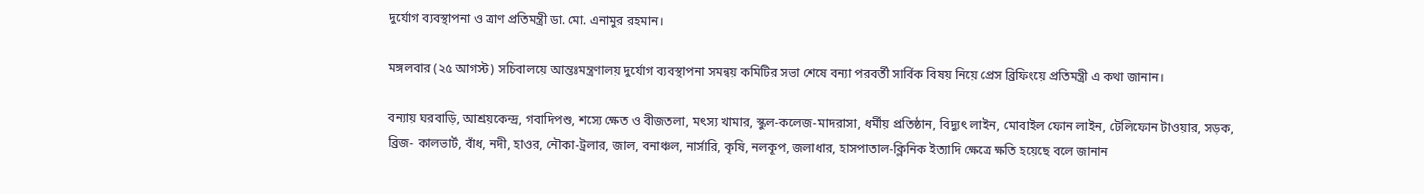দুর্যোগ ব্যবস্থাপনা ও ত্রাণ প্রতিমন্ত্রী ডা. মো. এনামুর রহমান।

মঙ্গলবার (২৫ আগস্ট) সচিবালয়ে আন্তঃমন্ত্রণালয় দুর্যোগ ব্যবস্থাপনা সমন্বয় কমিটির সভা শেষে বন্যা পরবর্তী সার্বিক বিষয় নিয়ে প্রেস ব্রিফিংয়ে প্রতিমন্ত্রী এ কথা জানান।

বন্যায় ঘরবাড়ি, আশ্রয়কেন্দ্র, গবাদিপশু, শস্যে ক্ষেত ও বীজতলা, মৎস্য খামার, স্কুল-কলেজ-মাদরাসা, ধর্মীয় প্রতিষ্ঠান, বিদ্যুৎ লাইন, মোবাইল ফোন লাইন, টেলিফোন টাওয়ার, সড়ক, ব্রিজ- কালভার্ট, বাঁধ, নদী, হাওর, নৌকা-ট্রলার, জাল, বনাঞ্চল, নার্সারি, কৃষি, নলকূপ, জলাধার, হাসপাতাল-ক্লিনিক ইত্যাদি ক্ষেত্রে ক্ষতি হয়েছে বলে জানান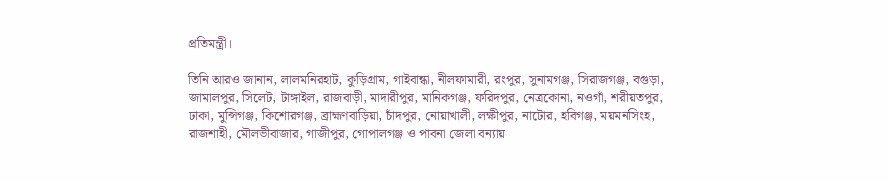প্রতিমন্ত্রী।

তিনি আরও জানান, লালমনিরহাট, কুড়িগ্রাম, গাইবান্ধা, নীলফামারী, রংপুর, সুনামগঞ্জ, সিরাজগঞ্জ, বগুড়া, জামালপুর, সিলেট, টাঙ্গাইল, রাজবাড়ী, মাদারীপুর, মানিকগঞ্জ, ফরিদপুর, নেত্রকোনা, নওগাঁ, শরীয়তপুর, ঢাকা, মুন্সিগঞ্জ, কিশোরগঞ্জ, ব্রাহ্মণবাড়িয়া, চাঁদপুর, নোয়াখালী, লক্ষীপুর, নাটোর, হবিগঞ্জ, ময়মনসিংহ, রাজশাহী, মৌলভীবাজার, গাজীপুর, গোপালগঞ্জ ও পাবনা জেলা বন্যায়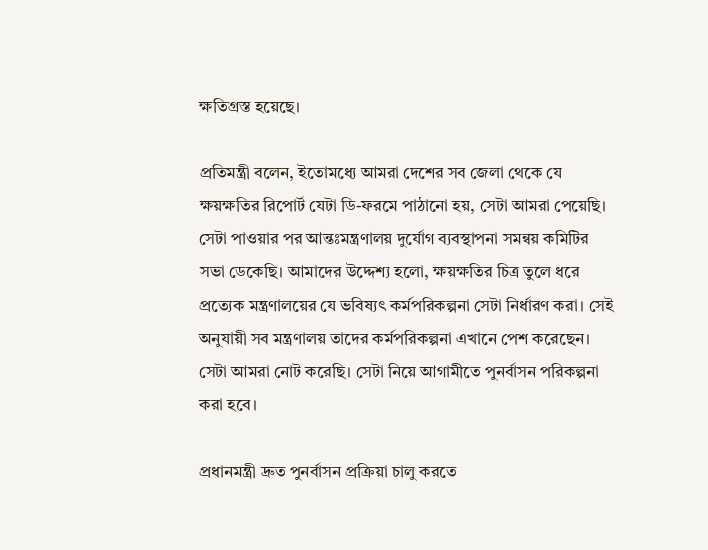ক্ষতিগ্রস্ত হয়েছে।

প্রতিমন্ত্রী বলেন, ইতোমধ্যে আমরা দেশের সব জেলা থেকে যে ক্ষয়ক্ষতির রিপোর্ট যেটা ডি-ফরমে পাঠানো হয়, সেটা আমরা পেয়েছি। সেটা পাওয়ার পর আন্তঃমন্ত্রণালয় দুর্যোগ ব্যবস্থাপনা সমন্বয় কমিটির সভা ডেকেছি। আমাদের উদ্দেশ্য হলো, ক্ষয়ক্ষতির চিত্র তুলে ধরে প্রত্যেক মন্ত্রণালয়ের যে ভবিষ্যৎ কর্মপরিকল্পনা সেটা নির্ধারণ করা। সেই অনুযায়ী সব মন্ত্রণালয় তাদের কর্মপরিকল্পনা এখানে পেশ করেছেন। সেটা আমরা নোট করেছি। সেটা নিয়ে আগামীতে পুনর্বাসন পরিকল্পনা করা হবে।

প্রধানমন্ত্রী দ্রুত পুনর্বাসন প্রক্রিয়া চালু করতে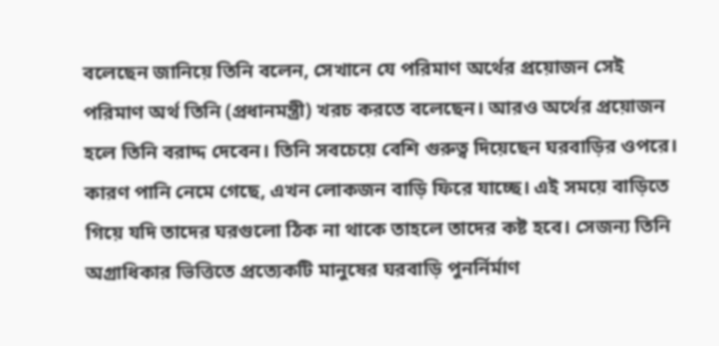বলেছেন জানিয়ে তিনি বলেন, সেখানে যে পরিমাণ অর্থের প্রয়োজন সেই পরিমাণ অর্থ তিনি (প্রধানমন্ত্রী) খরচ করতে বলেছেন। আরও অর্থের প্রয়োজন হলে তিনি বরাদ্দ দেবেন। তিনি সবচেয়ে বেশি গুরুত্ব দিয়েছেন ঘরবাড়ির ওপরে। কারণ পানি নেমে গেছে, এখন লোকজন বাড়ি ফিরে যাচ্ছে। এই সময়ে বাড়িতে গিয়ে যদি তাদের ঘরগুলো ঠিক না থাকে তাহলে তাদের কষ্ট হবে। সেজন্য তিনি অগ্রাধিকার ভিত্তিতে প্রত্যেকটি মানুষের ঘরবাড়ি পুনর্নির্মাণ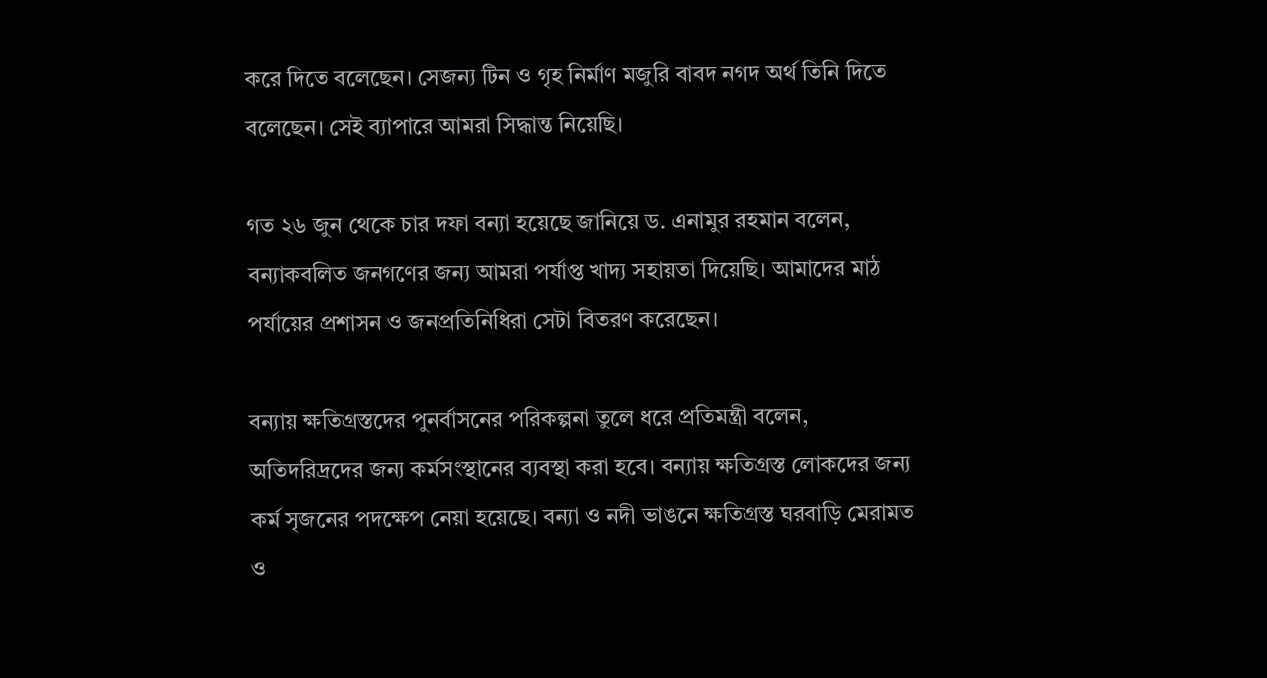করে দিতে বলেছেন। সেজন্য টিন ও গৃহ নির্মাণ মজুরি বাবদ নগদ অর্থ তিনি দিতে বলেছেন। সেই ব্যাপারে আমরা সিদ্ধান্ত নিয়েছি।

গত ২৬ জুন থেকে চার দফা বন্যা হয়েছে জানিয়ে ড. এনামুর রহমান বলেন, বন্যাকবলিত জনগণের জন্য আমরা পর্যাপ্ত খাদ্য সহায়তা দিয়েছি। আমাদের মাঠ পর্যায়ের প্রশাসন ও জনপ্রতিনিধিরা সেটা বিতরণ করেছেন।

বন্যায় ক্ষতিগ্রস্তদের পুনর্বাসনের পরিকল্পনা তুলে ধরে প্রতিমন্ত্রী বলেন, অতিদরিদ্রদের জন্য কর্মসংস্থানের ব্যবস্থা করা হবে। বন্যায় ক্ষতিগ্রস্ত লোকদের জন্য কর্ম সৃজনের পদক্ষেপ নেয়া হয়েছে। বন্যা ও নদী ভাঙনে ক্ষতিগ্রস্ত ঘরবাড়ি মেরামত ও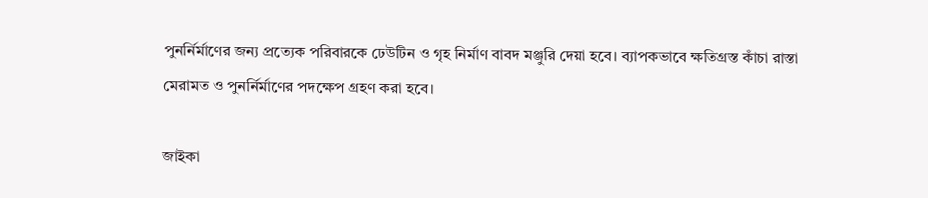পুনর্নির্মাণের জন্য প্রত্যেক পরিবারকে ঢেউটিন ও গৃহ নির্মাণ বাবদ মঞ্জুরি দেয়া হবে। ব্যাপকভাবে ক্ষতিগ্রস্ত কাঁচা রাস্তা মেরামত ও পুনর্নির্মাণের পদক্ষেপ গ্রহণ করা হবে।

জাইকা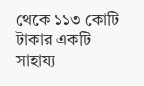থেকে ১১৩ কোটি টাকার একটি সাহায্য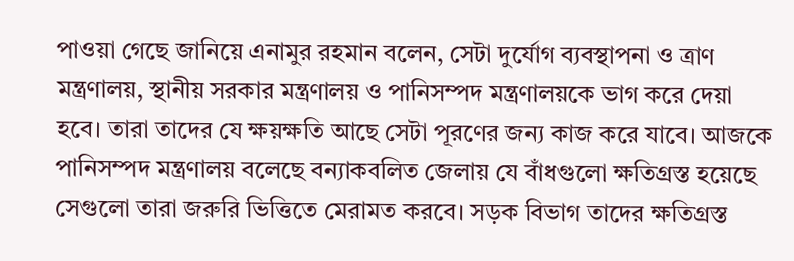পাওয়া গেছে জানিয়ে এনামুর রহমান বলেন, সেটা দুর্যোগ ব্যবস্থাপনা ও ত্রাণ মন্ত্রণালয়, স্থানীয় সরকার মন্ত্রণালয় ও পানিসম্পদ মন্ত্রণালয়কে ভাগ করে দেয়া হবে। তারা তাদের যে ক্ষয়ক্ষতি আছে সেটা পূরণের জন্য কাজ করে যাবে। আজকে পানিসম্পদ মন্ত্রণালয় বলেছে বন্যাকবলিত জেলায় যে বাঁধগুলো ক্ষতিগ্রস্ত হয়েছে সেগুলো তারা জরুরি ভিত্তিতে মেরামত করবে। সড়ক বিভাগ তাদের ক্ষতিগ্রস্ত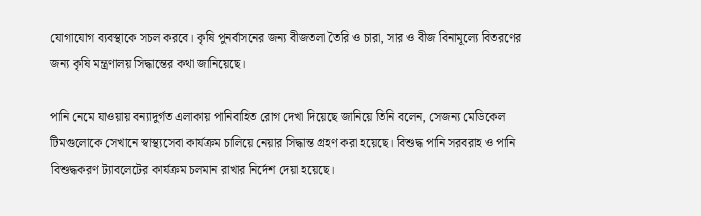যোগাযোগ ব্যবস্থাকে সচল করবে। কৃষি পুনর্বাসনের জন্য বীজতলা তৈরি ও চারা, সার ও বীজ বিনামূল্যে বিতরণের জন্য কৃষি মন্ত্রণালয় সিদ্ধান্তের কথা জানিয়েছে।

পানি নেমে যাওয়ায় বন্যাদুর্গত এলাকায় পানিবাহিত রোগ দেখা দিয়েছে জানিয়ে তিনি বলেন, সেজন্য মেডিকেল টিমগুলোকে সেখানে স্বাস্থ্যসেবা কার্যক্রম চালিয়ে নেয়ার সিদ্ধান্ত গ্রহণ করা হয়েছে। বিশুদ্ধ পানি সরবরাহ ও পানি বিশুদ্ধকরণ ট্যাবলেটের কার্যক্রম চলমান রাখার নির্দেশ দেয়া হয়েছে।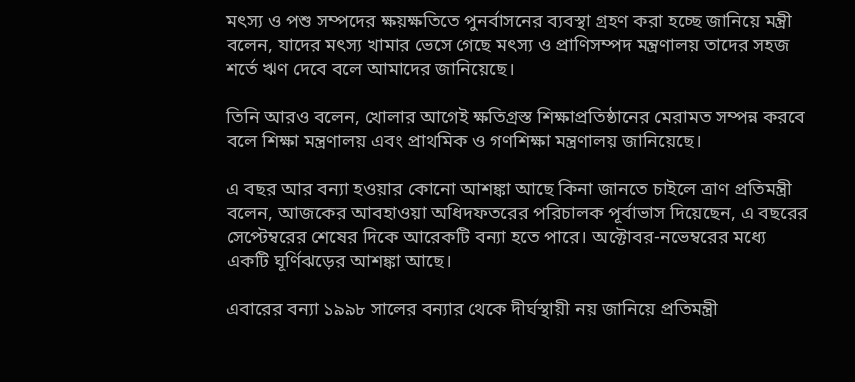মৎস্য ও পশু সম্পদের ক্ষয়ক্ষতিতে পুনর্বাসনের ব্যবস্থা গ্রহণ করা হচ্ছে জানিয়ে মন্ত্রী বলেন, যাদের মৎস্য খামার ভেসে গেছে মৎস্য ও প্রাণিসম্পদ মন্ত্রণালয় তাদের সহজ শর্তে ঋণ দেবে বলে আমাদের জানিয়েছে।

তিনি আরও বলেন, খোলার আগেই ক্ষতিগ্রস্ত শিক্ষাপ্রতিষ্ঠানের মেরামত সম্পন্ন করবে বলে শিক্ষা মন্ত্রণালয় এবং প্রাথমিক ও গণশিক্ষা মন্ত্রণালয় জানিয়েছে।

এ বছর আর বন্যা হওয়ার কোনো আশঙ্কা আছে কিনা জানতে চাইলে ত্রাণ প্রতিমন্ত্রী বলেন, আজকের আবহাওয়া অধিদফতরের পরিচালক পূর্বাভাস দিয়েছেন, এ বছরের সেপ্টেম্বরের শেষের দিকে আরেকটি বন্যা হতে পারে। অক্টোবর-নভেম্বরের মধ্যে একটি ঘূর্ণিঝড়ের আশঙ্কা আছে।

এবারের বন্যা ১৯৯৮ সালের বন্যার থেকে দীর্ঘস্থায়ী নয় জানিয়ে প্রতিমন্ত্রী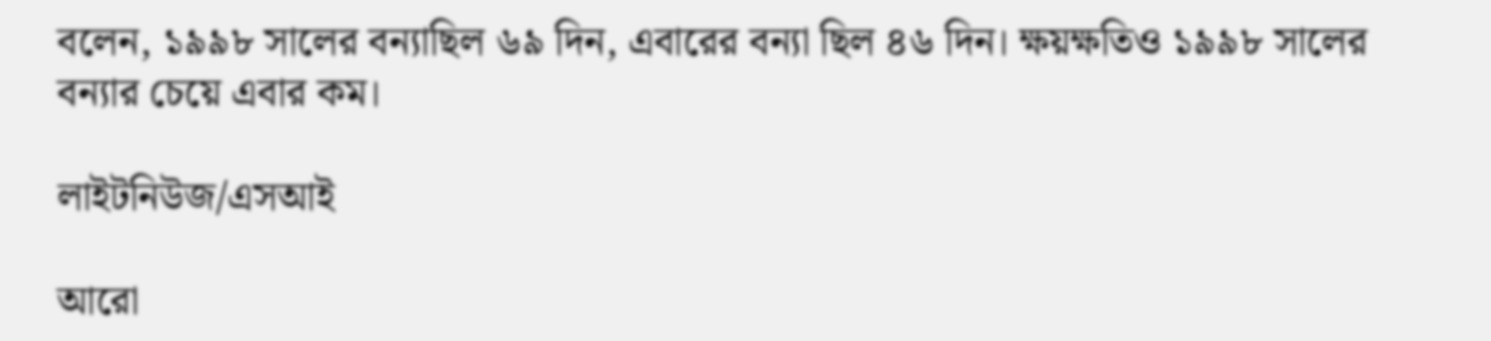বলেন, ১৯৯৮ সালের বন্যাছিল ৬৯ দিন, এবারের বন্যা ছিল ৪৬ দিন। ক্ষয়ক্ষতিও ১৯৯৮ সালের বন্যার চেয়ে এবার কম।

লাইটনিউজ/এসআই

আরো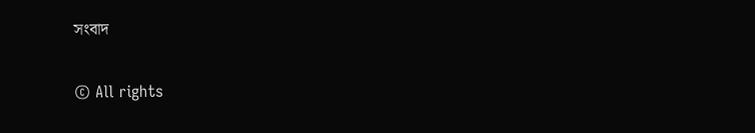সংবাদ

© All rights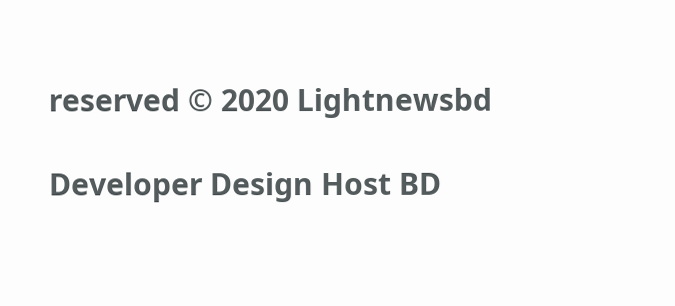reserved © 2020 Lightnewsbd

Developer Design Host BD